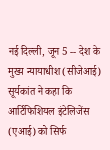नई दिल्ली, जून 5 -- देश के मुख्य न्यायाधीश (सीजेआई) सूर्यकांत ने कहा कि आर्टिफिशियल इंटेलिजेंस (एआई) को सिर्फ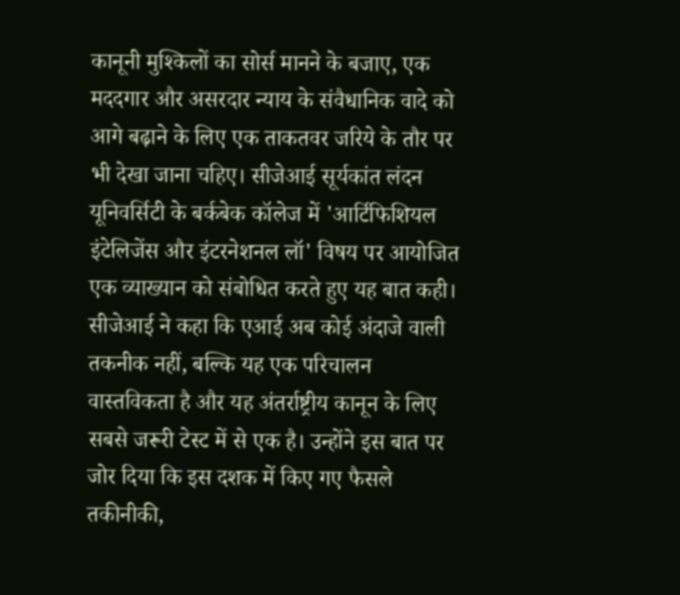कानूनी मुश्किलों का सोर्स मानने के बजाए, एक मददगार और असरदार न्याय के संवैधानिक वादे को आगे बढ़ाने के लिए एक ताकतवर जरिये के तौर पर भी देखा जाना चहिए। सीजेआई सूर्यकांत लंदन यूनिवर्सिटी के बर्कबेक कॉलेज में 'आर्टिफिशियल इंटेलिजेंस और इंटरनेशनल लॉ' विषय पर आयोजित एक व्याख्यान को संबोधित करते हुए यह बात कही। सीजेआई ने कहा कि एआई अब कोई अंदाजे वाली तकनीक ‌नहीं, बल्कि यह एक परिचालन वास्तविकता है और यह अंतर्राष्ट्रीय कानून के लिए सबसे जरूरी टेस्ट में से एक है। उन्होंने इस बात पर जोर दिया कि इस दशक में किए गए फैसले तकीनीकी,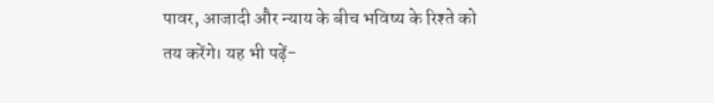पावर, आजादी और न्याय के बीच भविष्य के रिश्ते को तय करेंगे। यह भी पढ़ें-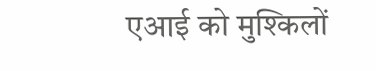एआई को मुश्किलों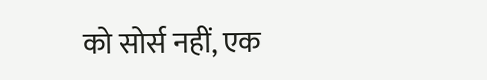को सोर्स नहीं, एक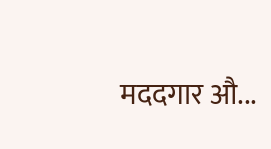मददगार औ...